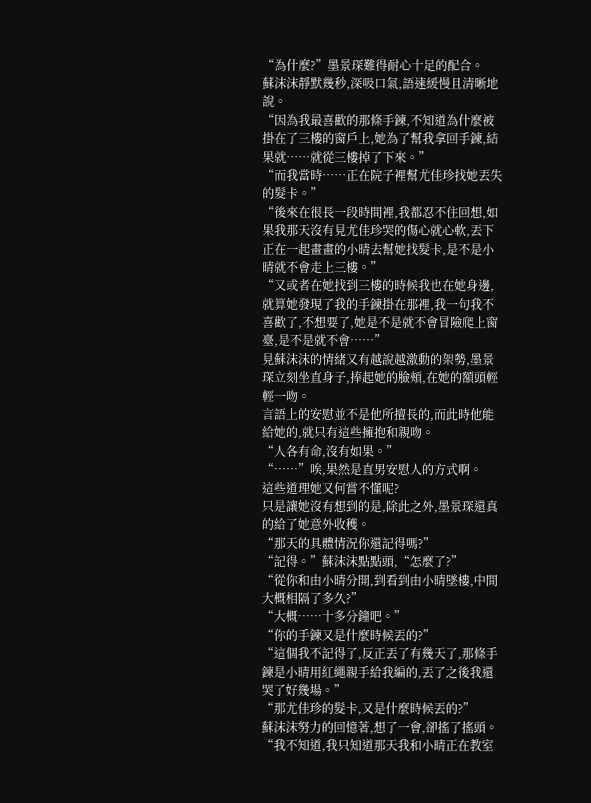“為什麼?”墨景琛難得耐心十足的配合。
蘇沫沫靜默幾秒,深吸口氣,語速緩慢且清晰地說。
“因為我最喜歡的那條手鍊,不知道為什麼被掛在了三樓的窗戶上,她為了幫我拿回手鍊,結果就……就從三樓掉了下來。”
“而我當時……正在院子裡幫尤佳珍找她丟失的髮卡。”
“後來在很長一段時間裡,我都忍不住回想,如果我那天沒有見尤佳珍哭的傷心就心軟,丟下正在一起畫畫的小晴去幫她找髮卡,是不是小晴就不會走上三樓。”
“又或者在她找到三樓的時候我也在她身邊,就算她發現了我的手鍊掛在那裡,我一句我不喜歡了,不想要了,她是不是就不會冒險爬上窗臺,是不是就不會……”
見蘇沫沫的情緒又有越說越激動的架勢,墨景琛立刻坐直身子,捧起她的臉頰,在她的額頭輕輕一吻。
言語上的安慰並不是他所擅長的,而此時他能給她的,就只有這些擁抱和親吻。
“人各有命,沒有如果。”
“……”唉,果然是直男安慰人的方式啊。
這些道理她又何嘗不懂呢?
只是讓她沒有想到的是,除此之外,墨景琛還真的給了她意外收穫。
“那天的具體情況你還記得嗎?”
“記得。”蘇沫沫點點頭,“怎麼了?”
“從你和由小晴分開,到看到由小晴墜樓,中間大概相隔了多久?”
“大概……十多分鐘吧。”
“你的手鍊又是什麼時候丟的?”
“這個我不記得了,反正丟了有幾天了,那條手鍊是小晴用紅繩親手給我編的,丟了之後我還哭了好幾場。”
“那尤佳珍的髮卡,又是什麼時候丟的?”
蘇沫沫努力的回憶著,想了一會,卻搖了搖頭。
“我不知道,我只知道那天我和小晴正在教室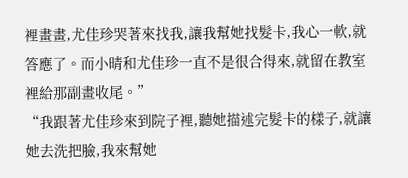裡畫畫,尤佳珍哭著來找我,讓我幫她找髮卡,我心一軟,就答應了。而小晴和尤佳珍一直不是很合得來,就留在教室裡給那副畫收尾。”
“我跟著尤佳珍來到院子裡,聽她描述完髮卡的樣子,就讓她去洗把臉,我來幫她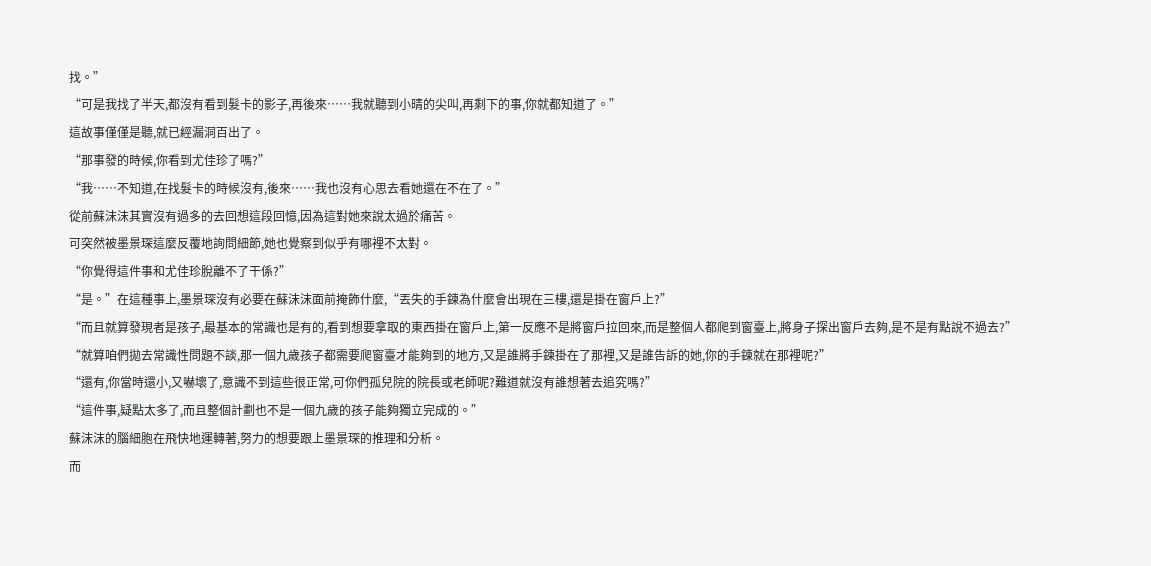找。”
“可是我找了半天,都沒有看到髮卡的影子,再後來……我就聽到小晴的尖叫,再剩下的事,你就都知道了。”
這故事僅僅是聽,就已經漏洞百出了。
“那事發的時候,你看到尤佳珍了嗎?”
“我……不知道,在找髮卡的時候沒有,後來……我也沒有心思去看她還在不在了。”
從前蘇沫沫其實沒有過多的去回想這段回憶,因為這對她來說太過於痛苦。
可突然被墨景琛這麼反覆地詢問細節,她也覺察到似乎有哪裡不太對。
“你覺得這件事和尤佳珍脫離不了干係?”
“是。”在這種事上,墨景琛沒有必要在蘇沫沫面前掩飾什麼,“丟失的手鍊為什麼會出現在三樓,還是掛在窗戶上?”
“而且就算發現者是孩子,最基本的常識也是有的,看到想要拿取的東西掛在窗戶上,第一反應不是將窗戶拉回來,而是整個人都爬到窗臺上,將身子探出窗戶去夠,是不是有點說不過去?”
“就算咱們拋去常識性問題不談,那一個九歲孩子都需要爬窗臺才能夠到的地方,又是誰將手鍊掛在了那裡,又是誰告訴的她,你的手鍊就在那裡呢?”
“還有,你當時還小,又嚇壞了,意識不到這些很正常,可你們孤兒院的院長或老師呢?難道就沒有誰想著去追究嗎?”
“這件事,疑點太多了,而且整個計劃也不是一個九歲的孩子能夠獨立完成的。”
蘇沫沫的腦細胞在飛快地運轉著,努力的想要跟上墨景琛的推理和分析。
而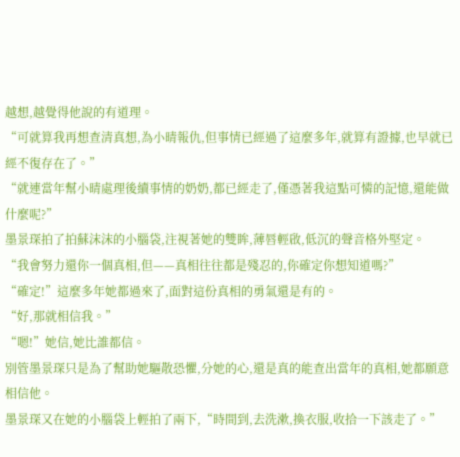越想,越覺得他說的有道理。
“可就算我再想查清真想,為小晴報仇,但事情已經過了這麼多年,就算有證據,也早就已經不復存在了。”
“就連當年幫小晴處理後續事情的奶奶,都已經走了,僅憑著我這點可憐的記憶,還能做什麼呢?”
墨景琛拍了拍蘇沫沫的小腦袋,注視著她的雙眸,薄唇輕啟,低沉的聲音格外堅定。
“我會努力還你一個真相,但——真相往往都是殘忍的,你確定你想知道嗎?”
“確定!”這麼多年她都過來了,面對這份真相的勇氣還是有的。
“好,那就相信我。”
“嗯!”她信,她比誰都信。
別管墨景琛只是為了幫助她驅散恐懼,分她的心,還是真的能查出當年的真相,她都願意相信他。
墨景琛又在她的小腦袋上輕拍了兩下,“時間到,去洗漱,換衣服,收拾一下該走了。”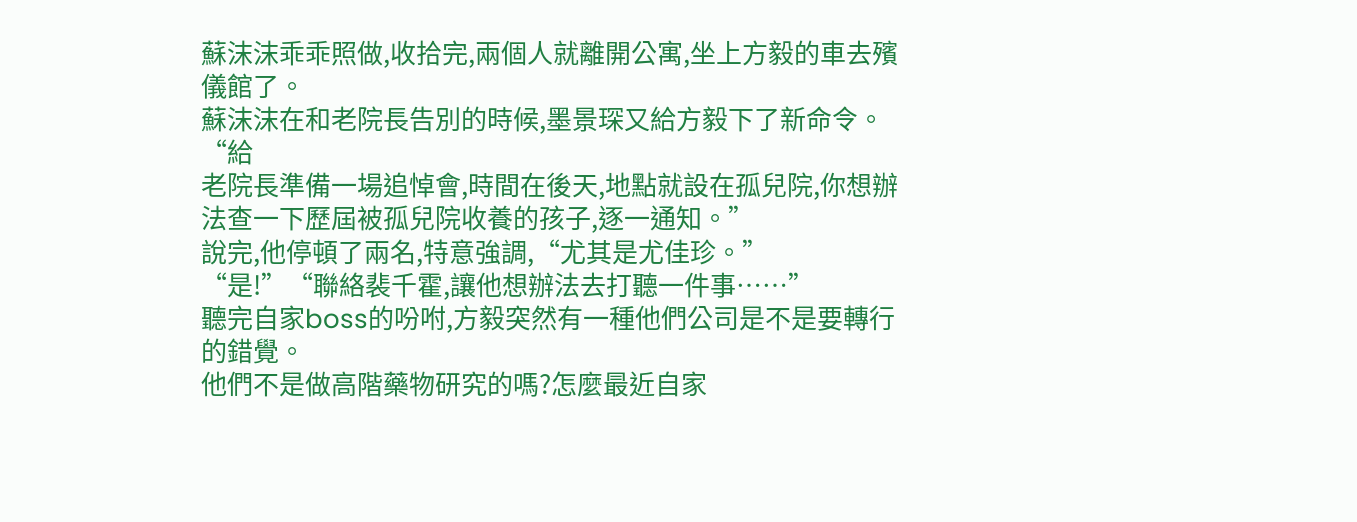蘇沫沫乖乖照做,收拾完,兩個人就離開公寓,坐上方毅的車去殯儀館了。
蘇沫沫在和老院長告別的時候,墨景琛又給方毅下了新命令。
“給
老院長準備一場追悼會,時間在後天,地點就設在孤兒院,你想辦法查一下歷屆被孤兒院收養的孩子,逐一通知。”
說完,他停頓了兩名,特意強調,“尤其是尤佳珍。”
“是!”“聯絡裴千霍,讓他想辦法去打聽一件事……”
聽完自家boss的吩咐,方毅突然有一種他們公司是不是要轉行的錯覺。
他們不是做高階藥物研究的嗎?怎麼最近自家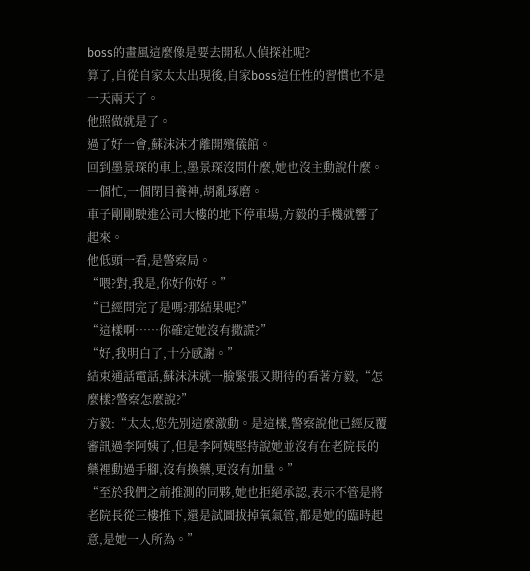boss的畫風這麼像是要去開私人偵探社呢?
算了,自從自家太太出現後,自家boss這任性的習慣也不是一天兩天了。
他照做就是了。
過了好一會,蘇沫沫才離開殯儀館。
回到墨景琛的車上,墨景琛沒問什麼,她也沒主動說什麼。
一個忙,一個閉目養神,胡亂琢磨。
車子剛剛駛進公司大樓的地下停車場,方毅的手機就響了起來。
他低頭一看,是警察局。
“喂?對,我是,你好你好。”
“已經問完了是嗎?那結果呢?”
“這樣啊……你確定她沒有撒謊?”
“好,我明白了,十分感謝。”
結束通話電話,蘇沫沫就一臉緊張又期待的看著方毅,“怎麼樣?警察怎麼說?”
方毅:“太太,您先別這麼激動。是這樣,警察說他已經反覆審訊過李阿姨了,但是李阿姨堅持說她並沒有在老院長的藥裡動過手腳,沒有換藥,更沒有加量。”
“至於我們之前推測的同夥,她也拒絕承認,表示不管是將老院長從三樓推下,還是試圖拔掉氧氣管,都是她的臨時起意,是她一人所為。”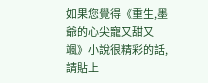如果您覺得《重生,墨爺的心尖寵又甜又颯》小說很精彩的話,請貼上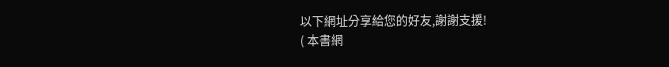以下網址分享給您的好友,謝謝支援!
( 本書網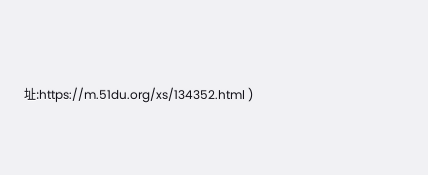址:https://m.51du.org/xs/134352.html )